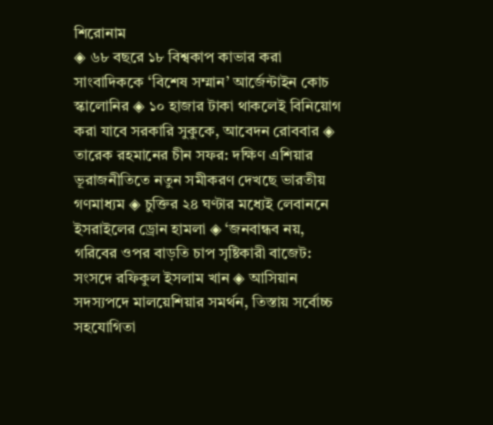শিরোনাম
◈ ৬৮ বছরে ১৮ বিশ্বকাপ কাভার করা সাংবাদিককে ‘বিশেষ সম্মান’ আ‌র্জেন্টাইন কোচ স্কালোনির ◈ ১০ হাজার টাকা থাকলেই বিনিয়োগ করা যাবে সরকারি সুকুকে, আবেদন রোববার ◈ তারেক রহমানের চীন সফর: দক্ষিণ এশিয়ার ভূরাজনীতিতে নতুন সমীকরণ দেখছে ভারতীয় গণমাধ্যম ◈ চুক্তির ২৪ ঘণ্টার মধ্যেই লেবাননে ইসরাইলের ড্রোন হামলা ◈ ‘জনবান্ধব নয়, গরিবের ওপর বাড়তি চাপ সৃষ্টিকারী বাজেট: সংসদে রফিকুল ইসলাম খান ◈ আসিয়ান সদস্যপদে মালয়েশিয়ার সমর্থন, তিস্তায় সর্বোচ্চ সহযোগিতা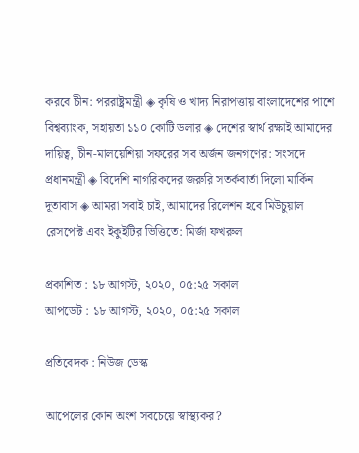করবে চীন: পররাষ্ট্রমন্ত্রী ◈ কৃষি ও খাদ্য নিরাপত্তায় বাংলাদেশের পাশে বিশ্বব্যাংক, সহায়তা ১১০ কোটি ডলার ◈ দেশের স্বার্থ রক্ষাই আমাদের দায়িত্ব, চীন-মালয়েশিয়া সফরের সব অর্জন জনগণের: সংসদে প্রধানমন্ত্রী ◈ বিদেশি নাগরিকদের জরুরি সতর্কবার্তা দিলো মার্কিন দূতাবাস ◈ আমরা সবাই চাই, আমাদের রিলেশন হবে মিউচুয়াল রেসপেক্ট এবং ইকুইটির ভিত্তিতে: মির্জা ফখরুল

প্রকাশিত : ১৮ আগস্ট, ২০২০, ০৫:২৫ সকাল
আপডেট : ১৮ আগস্ট, ২০২০, ০৫:২৫ সকাল

প্রতিবেদক : নিউজ ডেস্ক

আপেলের কোন অংশ সবচেয়ে স্বাস্থ্যকর?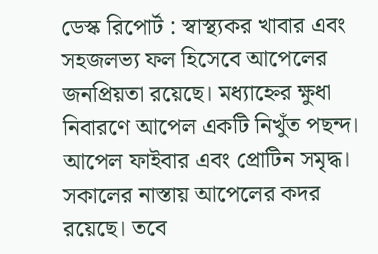ডেস্ক রিপোর্ট : স্বাস্থ্যকর খাবার এবং সহজলভ্য ফল হিসেবে আপেলের জনপ্রিয়তা রয়েছে। মধ্যাহ্নের ক্ষুধা নিবারণে আপেল একটি নিখুঁত পছন্দ। আপেল ফাইবার এবং প্রোটিন সমৃদ্ধ। সকালের নাস্তায় আপেলের কদর রয়েছে। তবে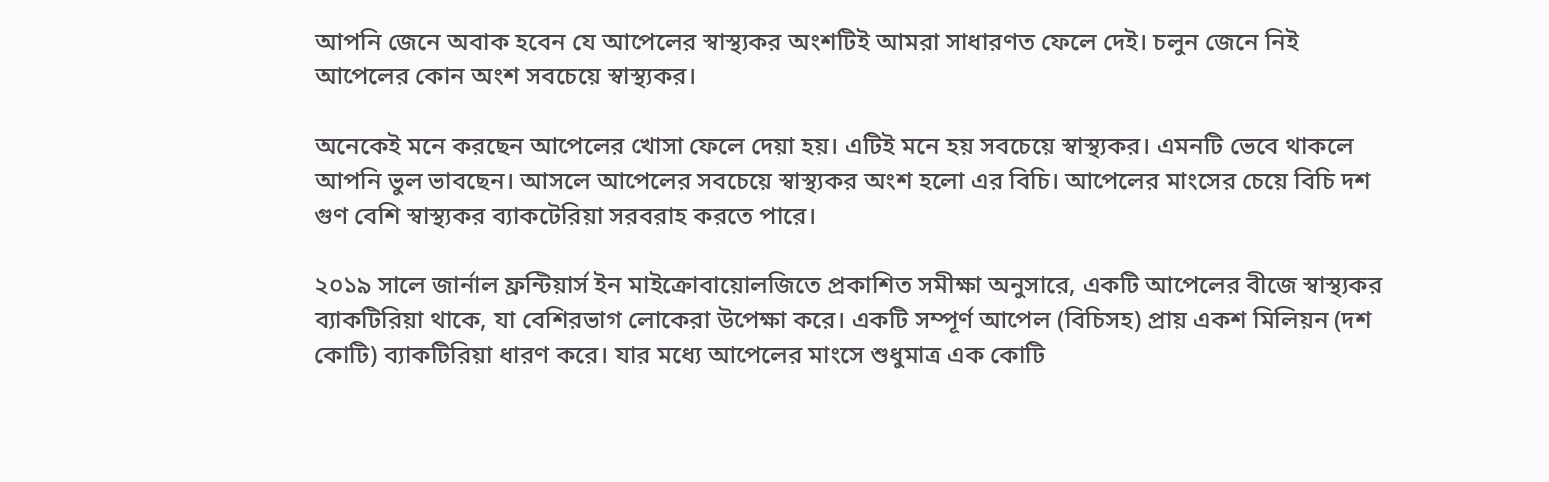আপনি জেনে অবাক হবেন যে আপেলের স্বাস্থ্যকর অংশটিই আমরা সাধারণত ফেলে দেই। চলুন জেনে নিই আপেলের কোন অংশ সবচেয়ে স্বাস্থ্যকর।

অনেকেই মনে করছেন আপেলের খোসা ফেলে দেয়া হয়। এটিই মনে হয় সবচেয়ে স্বাস্থ্যকর। এমনটি ভেবে থাকলে আপনি ভুল ভাবছেন। আসলে আপেলের সবচেয়ে স্বাস্থ্যকর অংশ হলো এর বিচি। আপেলের মাংসের চেয়ে বিচি দশ গুণ বেশি স্বাস্থ্যকর ব্যাকটেরিয়া সরবরাহ করতে পারে।

২০১৯ সালে জার্নাল ফ্রন্টিয়ার্স ইন মাইক্রোবায়োলজিতে প্রকাশিত সমীক্ষা অনুসারে, একটি আপেলের বীজে স্বাস্থ্যকর ব্যাকটিরিয়া থাকে, যা বেশিরভাগ লোকেরা উপেক্ষা করে। একটি সম্পূর্ণ আপেল (বিচিসহ) প্রায় একশ মিলিয়ন (দশ কোটি) ব্যাকটিরিয়া ধারণ করে। যার মধ্যে আপেলের মাংসে শুধুমাত্র এক কোটি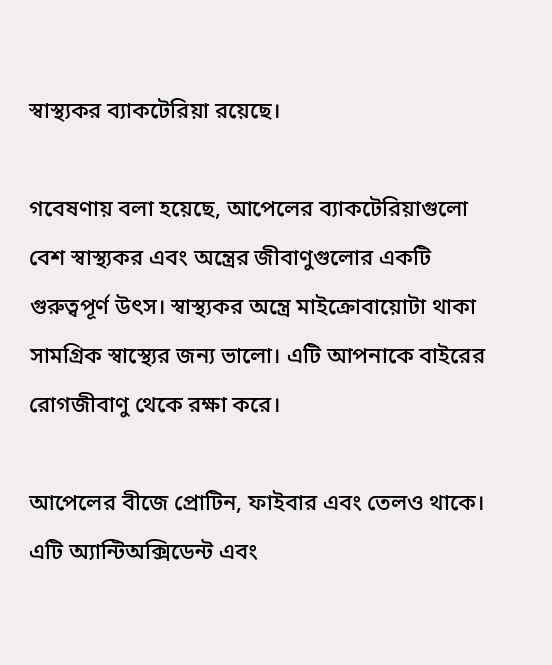স্বাস্থ্যকর ব্যাকটেরিয়া রয়েছে।

গবেষণায় বলা হয়েছে, আপেলের ব্যাকটেরিয়াগুলো বেশ স্বাস্থ্যকর এবং অন্ত্রের জীবাণুগুলোর একটি গুরুত্বপূর্ণ উৎস। স্বাস্থ্যকর অন্ত্রে মাইক্রোবায়োটা থাকা সামগ্রিক স্বাস্থ্যের জন্য ভালো। এটি আপনাকে বাইরের রোগজীবাণু থেকে রক্ষা করে।

আপেলের বীজে প্রোটিন, ফাইবার এবং তেলও থাকে। এটি অ্যান্টিঅক্সিডেন্ট এবং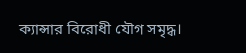ক্যান্সার বিরোধী যৌগ সমৃদ্ধ।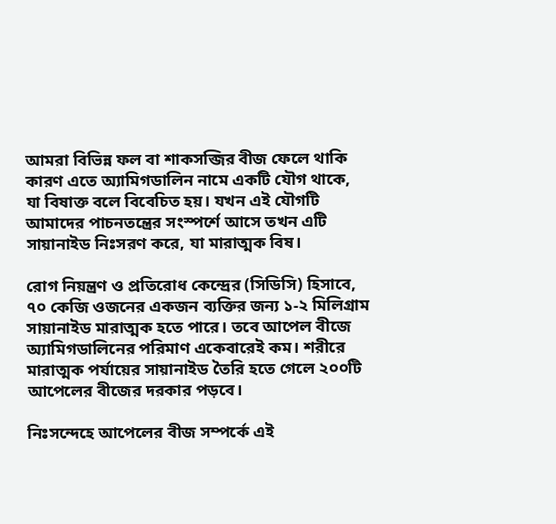আমরা বিভিন্ন ফল বা শাকসব্জির বীজ ফেলে থাকি কারণ এতে অ্যামিগডালিন নামে একটি যৌগ থাকে, যা বিষাক্ত বলে বিবেচিত হয়। যখন এই যৌগটি আমাদের পাচনতন্ত্রের সংস্পর্শে আসে তখন এটি সায়ানাইড নিঃসরণ করে, যা মারাত্মক বিষ।

রোগ নিয়ন্ত্রণ ও প্রতিরোধ কেন্দ্রের (সিডিসি) হিসাবে, ৭০ কেজি ওজনের একজন ব্যক্তির জন্য ১-২ মিলিগ্রাম সায়ানাইড মারাত্মক হতে পারে। তবে আপেল বীজে অ্যামিগডালিনের পরিমাণ একেবারেই কম। শরীরে মারাত্মক পর্যায়ের সায়ানাইড তৈরি হতে গেলে ২০০টি আপেলের বীজের দরকার পড়বে।

নিঃসন্দেহে আপেলের বীজ সম্পর্কে এই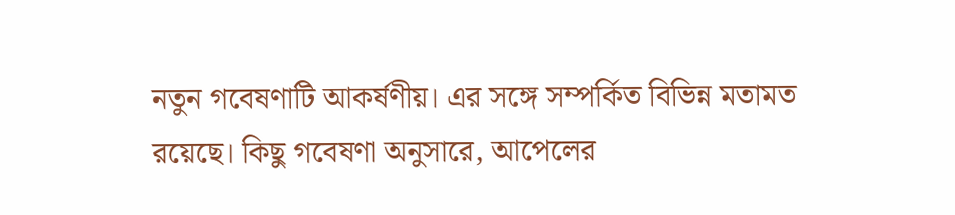নতুন গবেষণাটি আকর্ষণীয়। এর সঙ্গে সম্পর্কিত বিভিন্ন মতামত রয়েছে। কিছু গবেষণা অনুসারে, আপেলের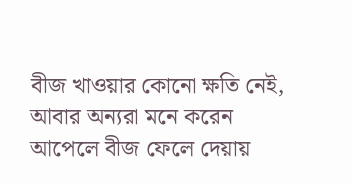বীজ খাওয়ার কোনো ক্ষতি নেই, আবার অন্যরা মনে করেন আপেলে বীজ ফেলে দেয়ায়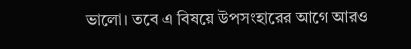ভালো। তবে এ বিষয়ে উপসংহারের আগে আরও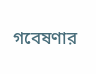গবেষণার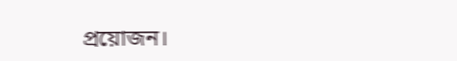প্রয়োজন।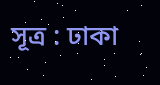সূত্র : ঢাকা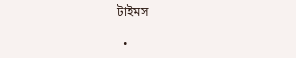টাইমস

  •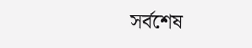সর্বশেষ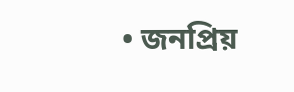• জনপ্রিয়